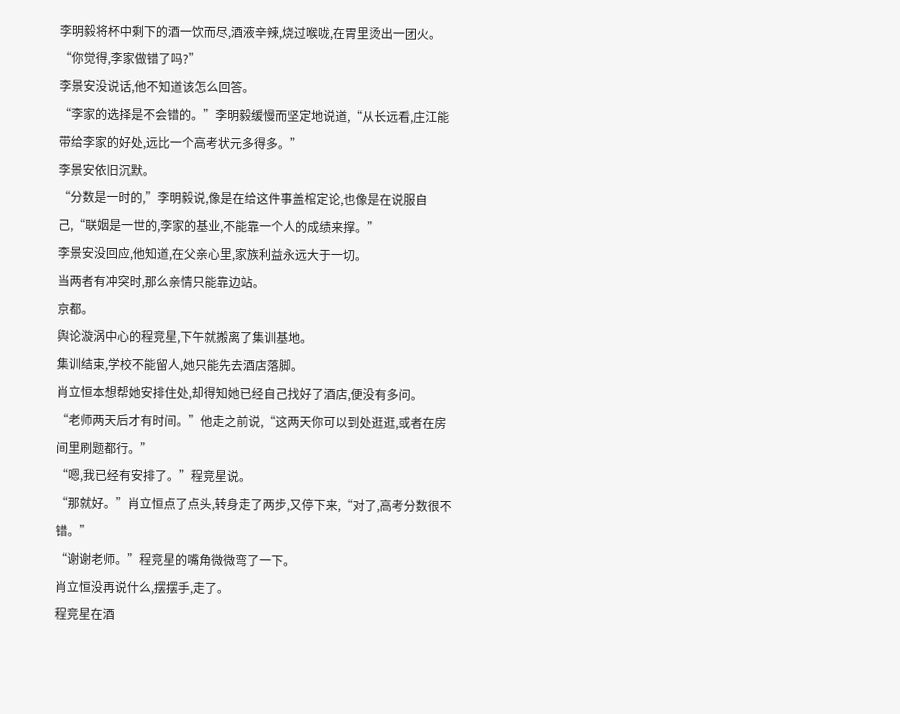李明毅将杯中剩下的酒一饮而尽,酒液辛辣,烧过喉咙,在胃里烫出一团火。
“你觉得,李家做错了吗?”
李景安没说话,他不知道该怎么回答。
“李家的选择是不会错的。”李明毅缓慢而坚定地说道,“从长远看,庄江能带给李家的好处,远比一个高考状元多得多。”
李景安依旧沉默。
“分数是一时的,”李明毅说,像是在给这件事盖棺定论,也像是在说服自己,“联姻是一世的,李家的基业,不能靠一个人的成绩来撑。”
李景安没回应,他知道,在父亲心里,家族利益永远大于一切。
当两者有冲突时,那么亲情只能靠边站。
京都。
舆论漩涡中心的程竞星,下午就搬离了集训基地。
集训结束,学校不能留人,她只能先去酒店落脚。
肖立恒本想帮她安排住处,却得知她已经自己找好了酒店,便没有多问。
“老师两天后才有时间。”他走之前说,“这两天你可以到处逛逛,或者在房间里刷题都行。”
“嗯,我已经有安排了。”程竞星说。
“那就好。”肖立恒点了点头,转身走了两步,又停下来,“对了,高考分数很不错。”
“谢谢老师。”程竞星的嘴角微微弯了一下。
肖立恒没再说什么,摆摆手,走了。
程竞星在酒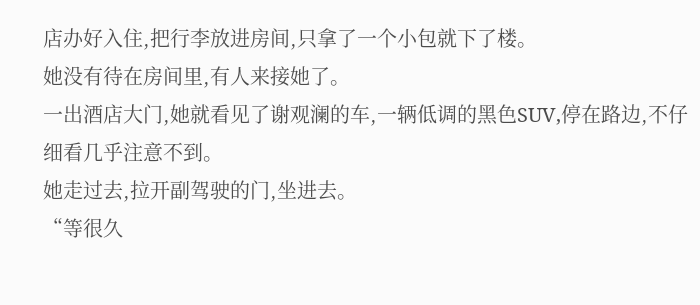店办好入住,把行李放进房间,只拿了一个小包就下了楼。
她没有待在房间里,有人来接她了。
一出酒店大门,她就看见了谢观澜的车,一辆低调的黑色SUV,停在路边,不仔细看几乎注意不到。
她走过去,拉开副驾驶的门,坐进去。
“等很久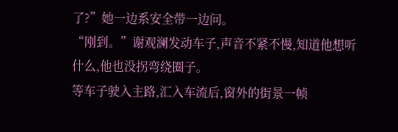了?”她一边系安全带一边问。
“刚到。”谢观澜发动车子,声音不紧不慢,知道他想听什么,他也没拐弯绕圈子。
等车子驶入主路,汇入车流后,窗外的街景一帧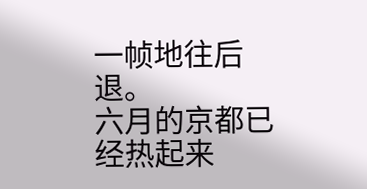一帧地往后退。
六月的京都已经热起来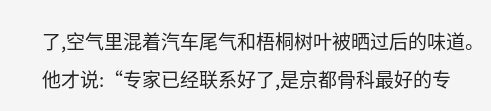了,空气里混着汽车尾气和梧桐树叶被晒过后的味道。
他才说:“专家已经联系好了,是京都骨科最好的专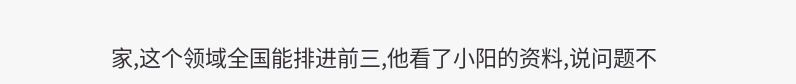家,这个领域全国能排进前三,他看了小阳的资料,说问题不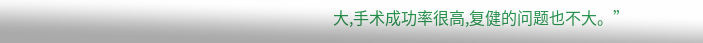大,手术成功率很高,复健的问题也不大。”